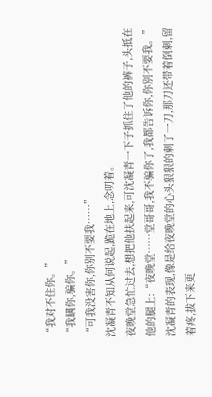“我对不住你。”
“我瞒你,骗你。”
“可我没害你,你别不要我……”
沈凝青不知从何说起,跪在地上,念叨着。
夜晚堂急忙过去,想把他扶起来,可沈凝青一下子抓住了他的裤子,头抵在他的腿上:“夜晚堂……堂哥哥,我不骗你了,我都告诉你,你别不要我。”
沈凝青的表现,像是给夜晚堂的心头狠狠的刺了一刀,那刀还带着倒刺,留着疼,拔下来更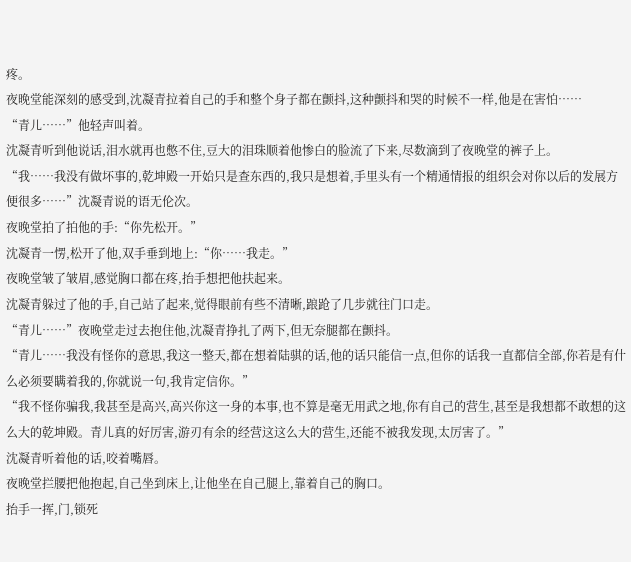疼。
夜晚堂能深刻的感受到,沈凝青拉着自己的手和整个身子都在颤抖,这种颤抖和哭的时候不一样,他是在害怕……
“青儿……”他轻声叫着。
沈凝青听到他说话,泪水就再也憋不住,豆大的泪珠顺着他惨白的脸流了下来,尽数滴到了夜晚堂的裤子上。
“我……我没有做坏事的,乾坤殿一开始只是查东西的,我只是想着,手里头有一个精通情报的组织会对你以后的发展方便很多……”沈凝青说的语无伦次。
夜晚堂拍了拍他的手:“你先松开。”
沈凝青一愣,松开了他,双手垂到地上:“你……我走。”
夜晚堂皱了皱眉,感觉胸口都在疼,抬手想把他扶起来。
沈凝青躲过了他的手,自己站了起来,觉得眼前有些不清晰,踉跄了几步就往门口走。
“青儿……”夜晚堂走过去抱住他,沈凝青挣扎了两下,但无奈腿都在颤抖。
“青儿……我没有怪你的意思,我这一整天,都在想着陆骐的话,他的话只能信一点,但你的话我一直都信全部,你若是有什么必须要瞒着我的,你就说一句,我肯定信你。”
“我不怪你骗我,我甚至是高兴,高兴你这一身的本事,也不算是毫无用武之地,你有自己的营生,甚至是我想都不敢想的这么大的乾坤殿。青儿真的好厉害,游刃有余的经营这这么大的营生,还能不被我发现,太厉害了。”
沈凝青听着他的话,咬着嘴唇。
夜晚堂拦腰把他抱起,自己坐到床上,让他坐在自己腿上,靠着自己的胸口。
抬手一挥,门,锁死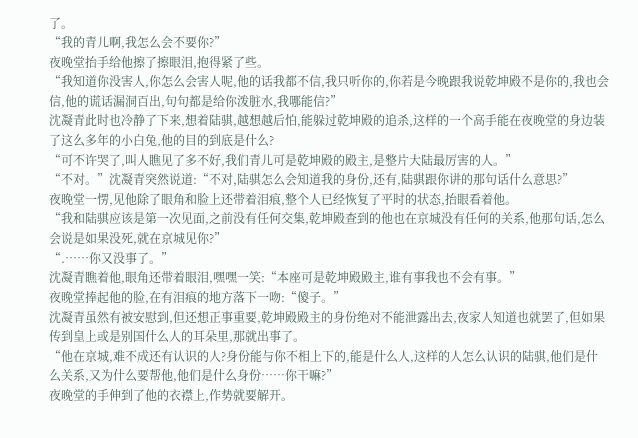了。
“我的青儿啊,我怎么会不要你?”
夜晚堂抬手给他擦了擦眼泪,抱得紧了些。
“我知道你没害人,你怎么会害人呢,他的话我都不信,我只听你的,你若是今晚跟我说乾坤殿不是你的,我也会信,他的谎话漏洞百出,句句都是给你泼脏水,我哪能信?”
沈凝青此时也冷静了下来,想着陆骐,越想越后怕,能躲过乾坤殿的追杀,这样的一个高手能在夜晚堂的身边装了这么多年的小白兔,他的目的到底是什么?
“可不许哭了,叫人瞧见了多不好,我们青儿可是乾坤殿的殿主,是整片大陆最厉害的人。”
“不对。”沈凝青突然说道:“不对,陆骐怎么会知道我的身份,还有,陆骐跟你讲的那句话什么意思?”
夜晚堂一愣,见他除了眼角和脸上还带着泪痕,整个人已经恢复了平时的状态,抬眼看着他。
“我和陆骐应该是第一次见面,之前没有任何交集,乾坤殿查到的他也在京城没有任何的关系,他那句话,怎么会说是如果没死,就在京城见你?”
“.……你又没事了。”
沈凝青瞧着他,眼角还带着眼泪,嘿嘿一笑:“本座可是乾坤殿殿主,谁有事我也不会有事。”
夜晚堂捧起他的脸,在有泪痕的地方落下一吻:“傻子。”
沈凝青虽然有被安慰到,但还想正事重要,乾坤殿殿主的身份绝对不能泄露出去,夜家人知道也就罢了,但如果传到皇上或是别国什么人的耳朵里,那就出事了。
“他在京城,难不成还有认识的人?身份能与你不相上下的,能是什么人,这样的人怎么认识的陆骐,他们是什么关系,又为什么要帮他,他们是什么身份……你干嘛?”
夜晚堂的手伸到了他的衣襟上,作势就要解开。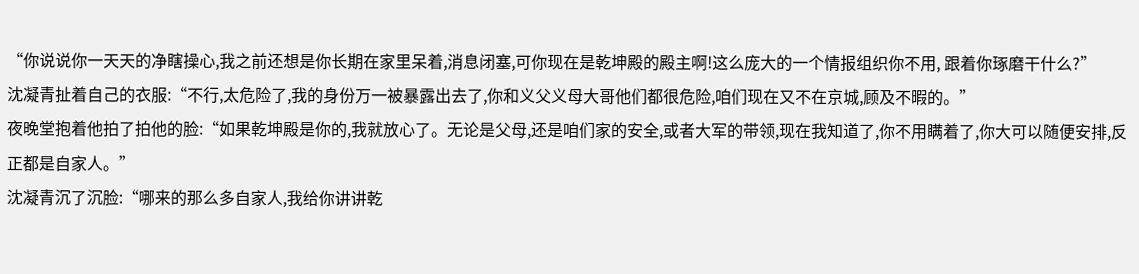“你说说你一天天的净瞎操心,我之前还想是你长期在家里呆着,消息闭塞,可你现在是乾坤殿的殿主啊!这么庞大的一个情报组织你不用, 跟着你琢磨干什么?”
沈凝青扯着自己的衣服:“不行,太危险了,我的身份万一被暴露出去了,你和义父义母大哥他们都很危险,咱们现在又不在京城,顾及不暇的。”
夜晚堂抱着他拍了拍他的脸:“如果乾坤殿是你的,我就放心了。无论是父母,还是咱们家的安全,或者大军的带领,现在我知道了,你不用瞒着了,你大可以随便安排,反正都是自家人。”
沈凝青沉了沉脸:“哪来的那么多自家人,我给你讲讲乾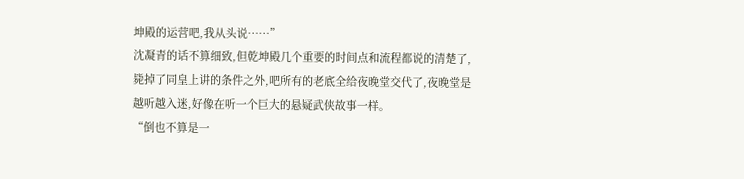坤殿的运营吧,我从头说……”
沈凝青的话不算细致,但乾坤殿几个重要的时间点和流程都说的清楚了,毙掉了同皇上讲的条件之外,吧所有的老底全给夜晚堂交代了,夜晚堂是越听越入迷,好像在听一个巨大的悬疑武侠故事一样。
“倒也不算是一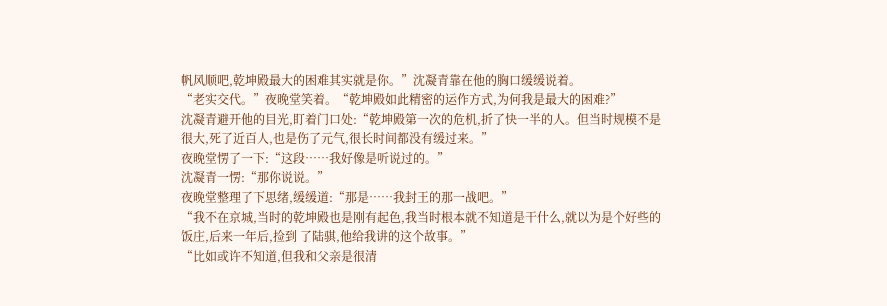帆风顺吧,乾坤殿最大的困难其实就是你。”沈凝青靠在他的胸口缓缓说着。
“老实交代。”夜晚堂笑着。“乾坤殿如此精密的运作方式,为何我是最大的困难?”
沈凝青避开他的目光,盯着门口处:“乾坤殿第一次的危机,折了快一半的人。但当时规模不是很大,死了近百人,也是伤了元气,很长时间都没有缓过来。”
夜晚堂愣了一下:“这段……我好像是听说过的。”
沈凝青一愣:“那你说说。”
夜晚堂整理了下思绪,缓缓道:“那是……我封王的那一战吧。”
“我不在京城,当时的乾坤殿也是刚有起色,我当时根本就不知道是干什么,就以为是个好些的饭庄,后来一年后,捡到 了陆骐,他给我讲的这个故事。”
“比如或许不知道,但我和父亲是很清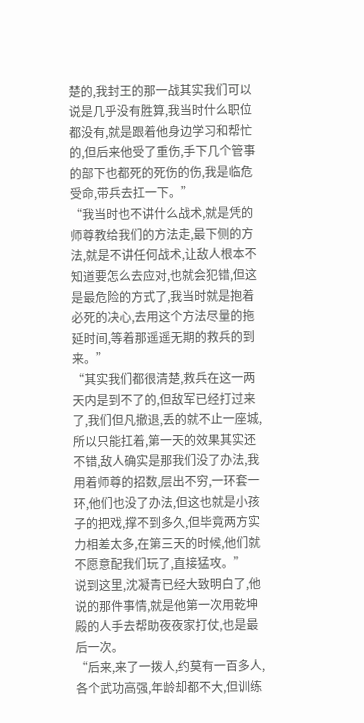楚的,我封王的那一战其实我们可以说是几乎没有胜算,我当时什么职位都没有,就是跟着他身边学习和帮忙的,但后来他受了重伤,手下几个管事的部下也都死的死伤的伤,我是临危受命,带兵去扛一下。”
“我当时也不讲什么战术,就是凭的师尊教给我们的方法走,最下侧的方法,就是不讲任何战术,让敌人根本不知道要怎么去应对,也就会犯错,但这是最危险的方式了,我当时就是抱着必死的决心,去用这个方法尽量的拖延时间,等着那遥遥无期的救兵的到来。”
“其实我们都很清楚,救兵在这一两天内是到不了的,但敌军已经打过来了,我们但凡撤退,丢的就不止一座城,所以只能扛着,第一天的效果其实还不错,敌人确实是那我们没了办法,我用着师尊的招数,层出不穷,一环套一环,他们也没了办法,但这也就是小孩子的把戏,撑不到多久,但毕竟两方实力相差太多,在第三天的时候,他们就不愿意配我们玩了,直接猛攻。”
说到这里,沈凝青已经大致明白了,他说的那件事情,就是他第一次用乾坤殿的人手去帮助夜夜家打仗,也是最后一次。
“后来,来了一拨人,约莫有一百多人,各个武功高强,年龄却都不大,但训练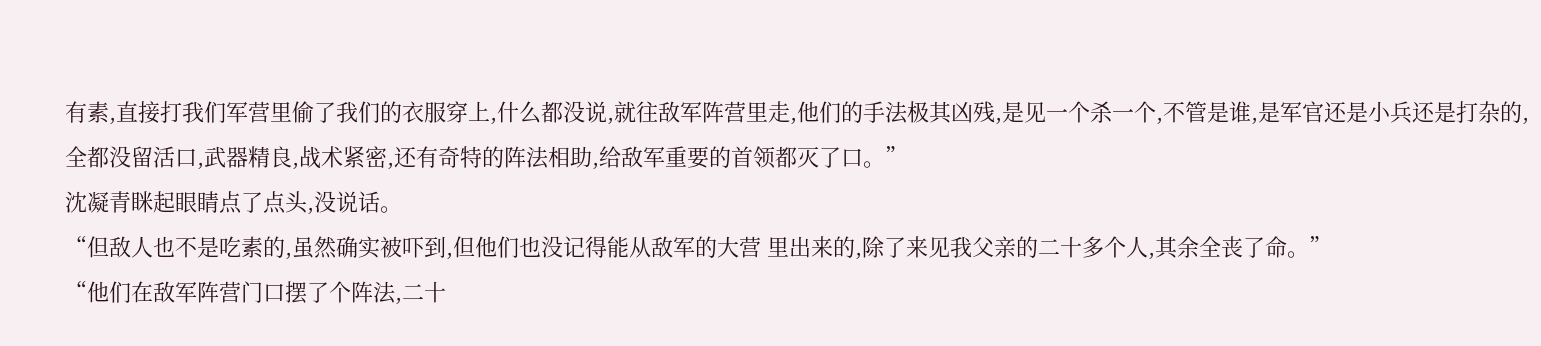有素,直接打我们军营里偷了我们的衣服穿上,什么都没说,就往敌军阵营里走,他们的手法极其凶残,是见一个杀一个,不管是谁,是军官还是小兵还是打杂的,全都没留活口,武器精良,战术紧密,还有奇特的阵法相助,给敌军重要的首领都灭了口。”
沈凝青眯起眼睛点了点头,没说话。
“但敌人也不是吃素的,虽然确实被吓到,但他们也没记得能从敌军的大营 里出来的,除了来见我父亲的二十多个人,其余全丧了命。”
“他们在敌军阵营门口摆了个阵法,二十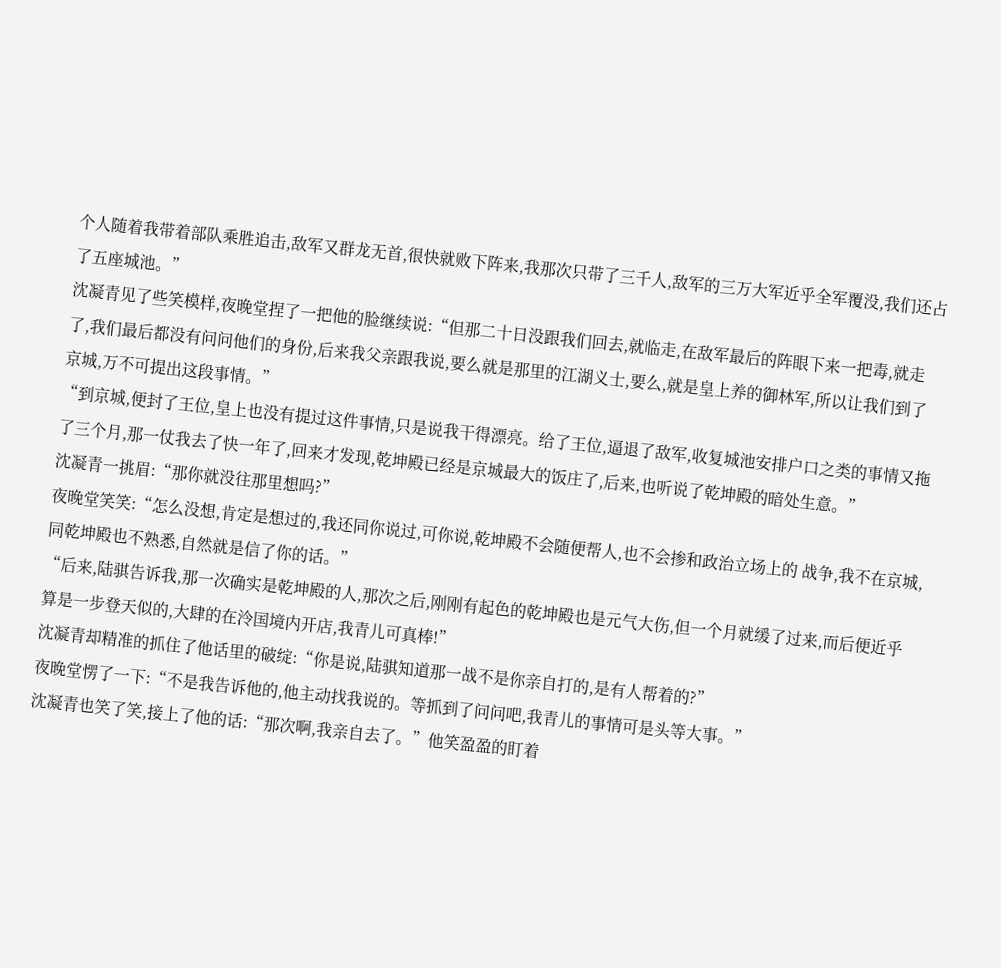个人随着我带着部队乘胜追击,敌军又群龙无首,很快就败下阵来,我那次只带了三千人,敌军的三万大军近乎全军覆没,我们还占了五座城池。”
沈凝青见了些笑模样,夜晚堂捏了一把他的脸继续说:“但那二十日没跟我们回去,就临走,在敌军最后的阵眼下来一把毒,就走了,我们最后都没有问问他们的身份,后来我父亲跟我说,要么就是那里的江湖义士,要么,就是皇上养的御林军,所以让我们到了京城,万不可提出这段事情。”
“到京城,便封了王位,皇上也没有提过这件事情,只是说我干得漂亮。给了王位,逼退了敌军,收复城池安排户口之类的事情又拖了三个月,那一仗我去了快一年了,回来才发现,乾坤殿已经是京城最大的饭庄了,后来,也听说了乾坤殿的暗处生意。”
沈凝青一挑眉:“那你就没往那里想吗?”
夜晚堂笑笑:“怎么没想,肯定是想过的,我还同你说过,可你说,乾坤殿不会随便帮人,也不会掺和政治立场上的 战争,我不在京城,同乾坤殿也不熟悉,自然就是信了你的话。”
“后来,陆骐告诉我,那一次确实是乾坤殿的人,那次之后,刚刚有起色的乾坤殿也是元气大伤,但一个月就缓了过来,而后便近乎算是一步登天似的,大肆的在泠国境内开店,我青儿可真棒!”
沈凝青却精准的抓住了他话里的破绽:“你是说,陆骐知道那一战不是你亲自打的,是有人帮着的?”
夜晚堂愣了一下:“不是我告诉他的,他主动找我说的。等抓到了问问吧,我青儿的事情可是头等大事。”
沈凝青也笑了笑,接上了他的话:“那次啊,我亲自去了。”他笑盈盈的盯着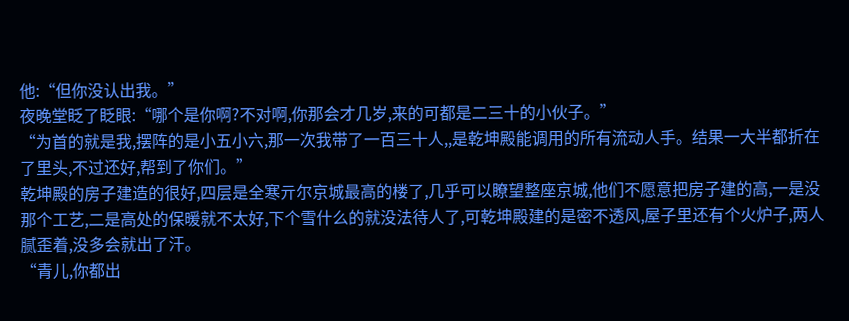他:“但你没认出我。”
夜晚堂眨了眨眼:“哪个是你啊?不对啊,你那会才几岁,来的可都是二三十的小伙子。”
“为首的就是我,摆阵的是小五小六,那一次我带了一百三十人,,是乾坤殿能调用的所有流动人手。结果一大半都折在了里头,不过还好,帮到了你们。”
乾坤殿的房子建造的很好,四层是全寒亓尔京城最高的楼了,几乎可以瞭望整座京城,他们不愿意把房子建的高,一是没那个工艺,二是高处的保暖就不太好,下个雪什么的就没法待人了,可乾坤殿建的是密不透风,屋子里还有个火炉子,两人腻歪着,没多会就出了汗。
“青儿,你都出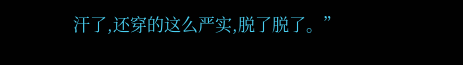汗了,还穿的这么严实,脱了脱了。”